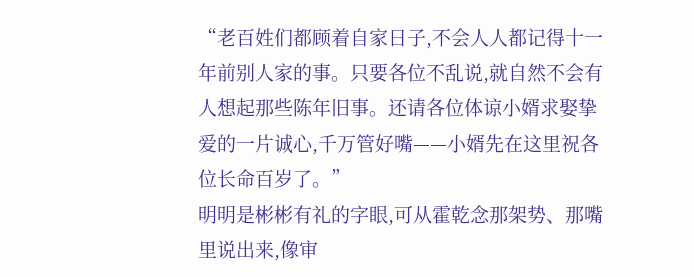“老百姓们都顾着自家日子,不会人人都记得十一年前别人家的事。只要各位不乱说,就自然不会有人想起那些陈年旧事。还请各位体谅小婿求娶挚爱的一片诚心,千万管好嘴——小婿先在这里祝各位长命百岁了。”
明明是彬彬有礼的字眼,可从霍乾念那架势、那嘴里说出来,像审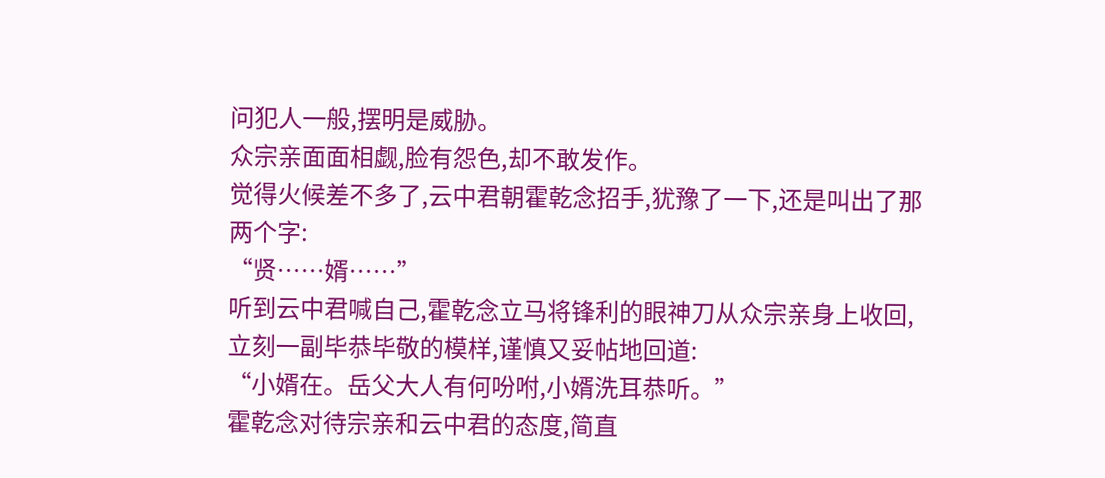问犯人一般,摆明是威胁。
众宗亲面面相觑,脸有怨色,却不敢发作。
觉得火候差不多了,云中君朝霍乾念招手,犹豫了一下,还是叫出了那两个字:
“贤……婿……”
听到云中君喊自己,霍乾念立马将锋利的眼神刀从众宗亲身上收回,立刻一副毕恭毕敬的模样,谨慎又妥帖地回道:
“小婿在。岳父大人有何吩咐,小婿洗耳恭听。”
霍乾念对待宗亲和云中君的态度,简直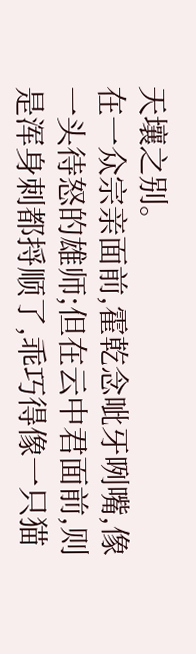天壤之别。
在一众宗亲面前,霍乾念呲牙咧嘴,像一头待怒的雄师;但在云中君面前,则是浑身刺都捋顺了,乖巧得像一只猫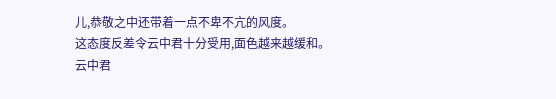儿,恭敬之中还带着一点不卑不亢的风度。
这态度反差令云中君十分受用,面色越来越缓和。
云中君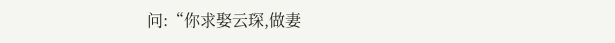问:“你求娶云琛,做妻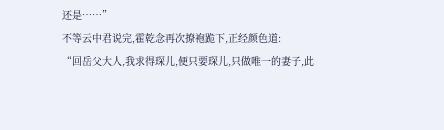还是……”
不等云中君说完,霍乾念再次撩袍跪下,正经颜色道:
“回岳父大人,我求得琛儿,便只要琛儿,只做唯一的妻子,此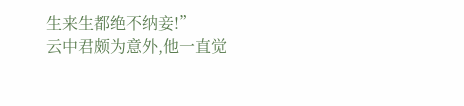生来生都绝不纳妾!”
云中君颇为意外,他一直觉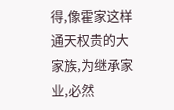得,像霍家这样通天权贵的大家族,为继承家业,必然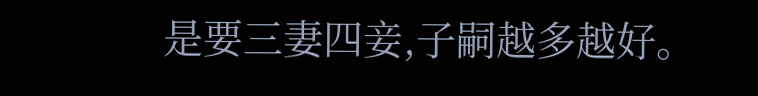是要三妻四妾,子嗣越多越好。